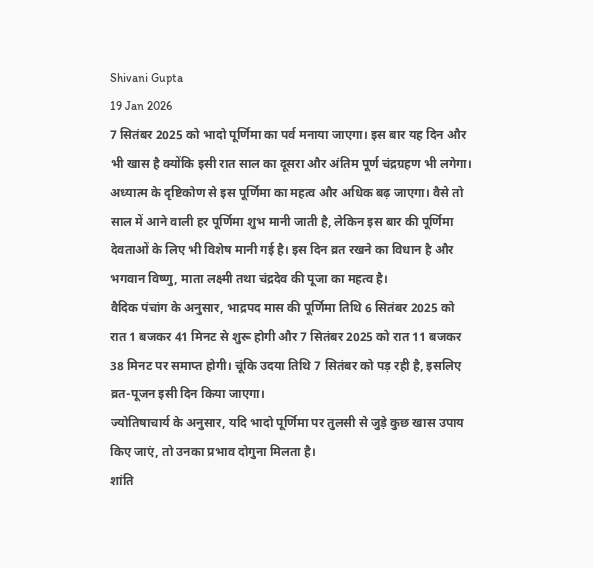Shivani Gupta
19 Jan 2026
7 सितंबर 2025 को भादो पूर्णिमा का पर्व मनाया जाएगा। इस बार यह दिन और भी खास है क्योंकि इसी रात साल का दूसरा और अंतिम पूर्ण चंद्रग्रहण भी लगेगा। अध्यात्म के दृष्टिकोण से इस पूर्णिमा का महत्व और अधिक बढ़ जाएगा। वैसे तो साल में आने वाली हर पूर्णिमा शुभ मानी जाती है, लेकिन इस बार की पूर्णिमा देवताओं के लिए भी विशेष मानी गई है। इस दिन व्रत रखने का विधान है और भगवान विष्णु, माता लक्ष्मी तथा चंद्रदेव की पूजा का महत्व है।
वैदिक पंचांग के अनुसार, भाद्रपद मास की पूर्णिमा तिथि 6 सितंबर 2025 को रात 1 बजकर 41 मिनट से शुरू होगी और 7 सितंबर 2025 को रात 11 बजकर 38 मिनट पर समाप्त होगी। चूंकि उदया तिथि 7 सितंबर को पड़ रही है, इसलिए व्रत-पूजन इसी दिन किया जाएगा।
ज्योतिषाचार्य के अनुसार, यदि भादो पूर्णिमा पर तुलसी से जुड़े कुछ खास उपाय किए जाएं, तो उनका प्रभाव दोगुना मिलता है।
शांति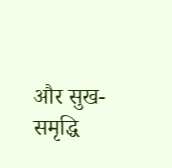और सुख-समृद्धि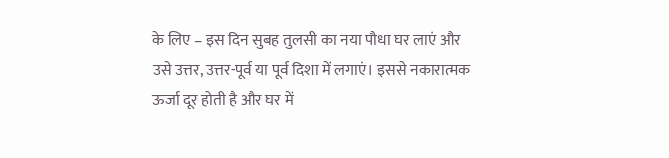के लिए – इस दिन सुबह तुलसी का नया पौधा घर लाएं और उसे उत्तर, उत्तर-पूर्व या पूर्व दिशा में लगाएं। इससे नकारात्मक ऊर्जा दूर होती है और घर में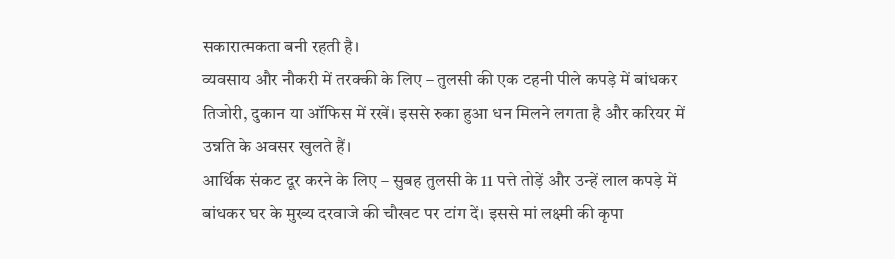सकारात्मकता बनी रहती है।
व्यवसाय और नौकरी में तरक्की के लिए – तुलसी की एक टहनी पीले कपड़े में बांधकर तिजोरी, दुकान या ऑफिस में रखें। इससे रुका हुआ धन मिलने लगता है और करियर में उन्नति के अवसर खुलते हैं।
आर्थिक संकट दूर करने के लिए – सुबह तुलसी के 11 पत्ते तोड़ें और उन्हें लाल कपड़े में बांधकर घर के मुख्य दरवाजे की चौखट पर टांग दें। इससे मां लक्ष्मी की कृपा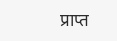प्राप्त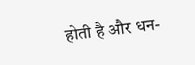होती है और धन-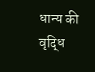धान्य की वृद्धि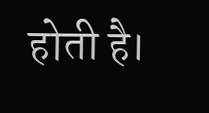होती है।